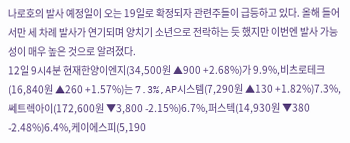나로호의 발사 예정일이 오는 19일로 확정되자 관련주들이 급등하고 있다. 올해 들어서만 세 차례 발사가 연기되며 양치기 소년으로 전락하는 듯 했지만 이번엔 발사 가능성이 매우 높은 것으로 알려졌다.
12일 9시4분 현재한양이엔지(34,500원 ▲900 +2.68%)가 9.9%,비츠로테크(16,840원 ▲260 +1.57%)는 7.3%,AP시스템(7,290원 ▲130 +1.82%)7.3%,쎄트렉아이(172,600원 ▼3,800 -2.15%)6.7%,퍼스텍(14,930원 ▼380 -2.48%)6.4%,케이에스피(5,190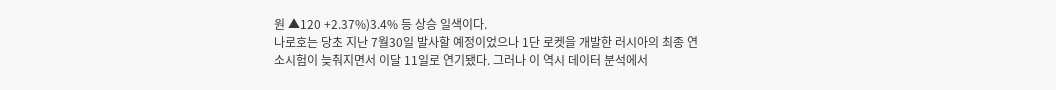원 ▲120 +2.37%)3.4% 등 상승 일색이다.
나로호는 당초 지난 7월30일 발사할 예정이었으나 1단 로켓을 개발한 러시아의 최종 연소시험이 늦춰지면서 이달 11일로 연기됐다. 그러나 이 역시 데이터 분석에서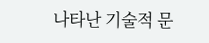나타난 기술적 문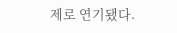제로 연기됐다.